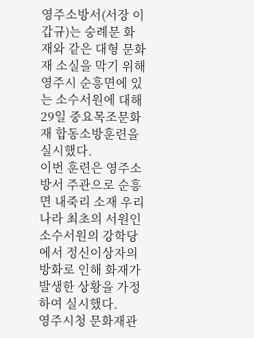영주소방서(서장 이갑규)는 숭례문 화재와 같은 대형 문화재 소실을 막기 위해 영주시 순흥면에 있는 소수서원에 대해 29일 중요목조문화재 합동소방훈련을 실시했다.
이번 훈련은 영주소방서 주관으로 순흥면 내죽리 소재 우리나라 최초의 서원인 소수서원의 강학당에서 정신이상자의 방화로 인해 화재가 발생한 상황을 가정하여 실시했다.
영주시청 문화재관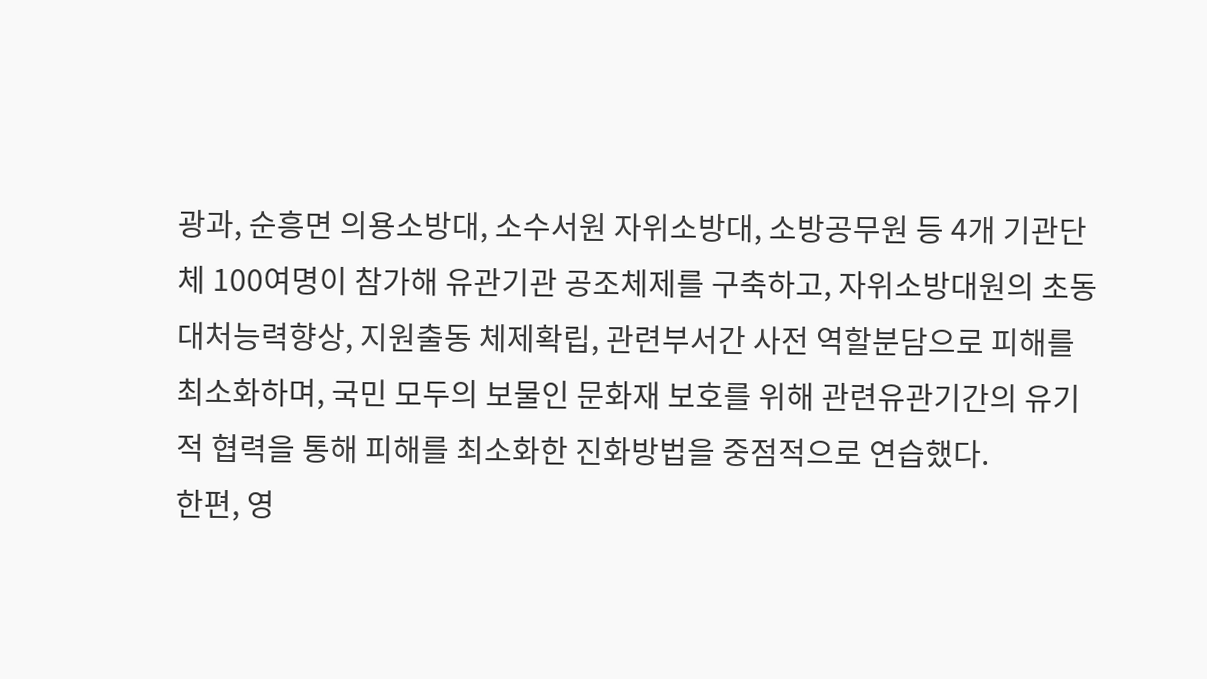광과, 순흥면 의용소방대, 소수서원 자위소방대, 소방공무원 등 4개 기관단체 100여명이 참가해 유관기관 공조체제를 구축하고, 자위소방대원의 초동대처능력향상, 지원출동 체제확립, 관련부서간 사전 역할분담으로 피해를 최소화하며, 국민 모두의 보물인 문화재 보호를 위해 관련유관기간의 유기적 협력을 통해 피해를 최소화한 진화방법을 중점적으로 연습했다.
한편, 영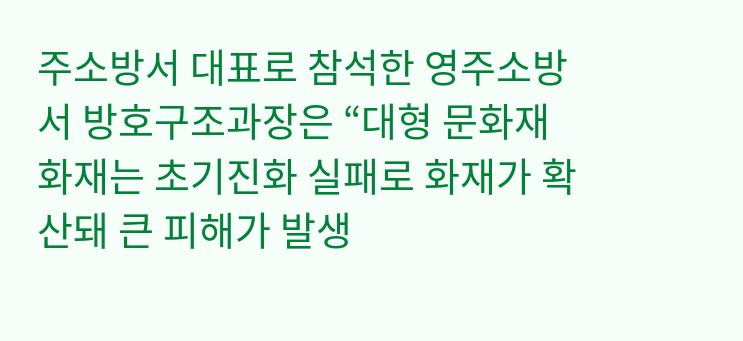주소방서 대표로 참석한 영주소방서 방호구조과장은 “대형 문화재 화재는 초기진화 실패로 화재가 확산돼 큰 피해가 발생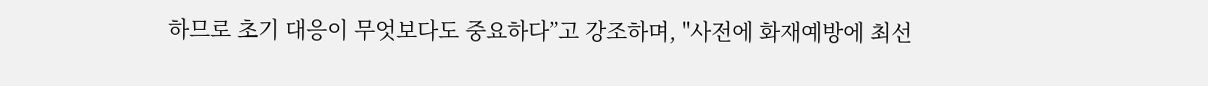하므로 초기 대응이 무엇보다도 중요하다”고 강조하며, "사전에 화재예방에 최선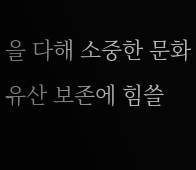을 다해 소중한 문화유산 보존에 힘쓸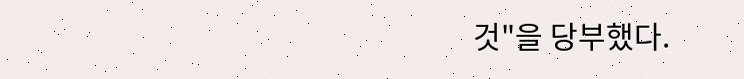것"을 당부했다.